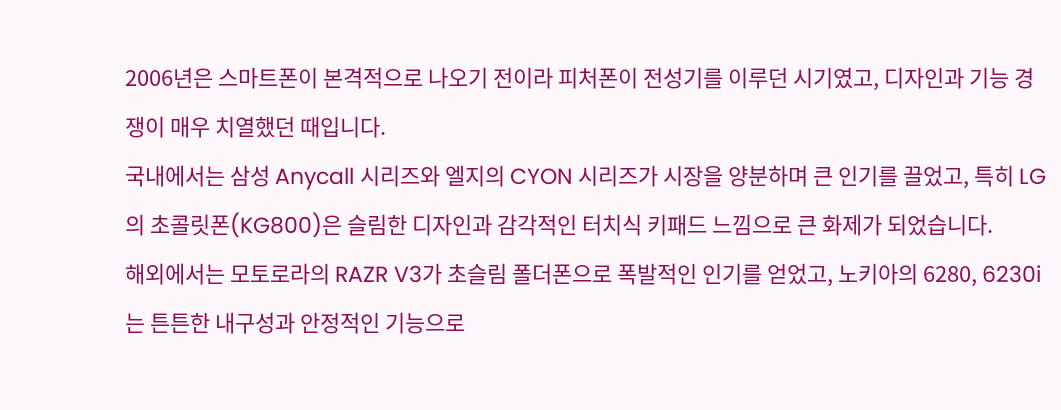2006년은 스마트폰이 본격적으로 나오기 전이라 피처폰이 전성기를 이루던 시기였고, 디자인과 기능 경쟁이 매우 치열했던 때입니다.
국내에서는 삼성 Anycall 시리즈와 엘지의 CYON 시리즈가 시장을 양분하며 큰 인기를 끌었고, 특히 LG의 초콜릿폰(KG800)은 슬림한 디자인과 감각적인 터치식 키패드 느낌으로 큰 화제가 되었습니다.
해외에서는 모토로라의 RAZR V3가 초슬림 폴더폰으로 폭발적인 인기를 얻었고, 노키아의 6280, 6230i는 튼튼한 내구성과 안정적인 기능으로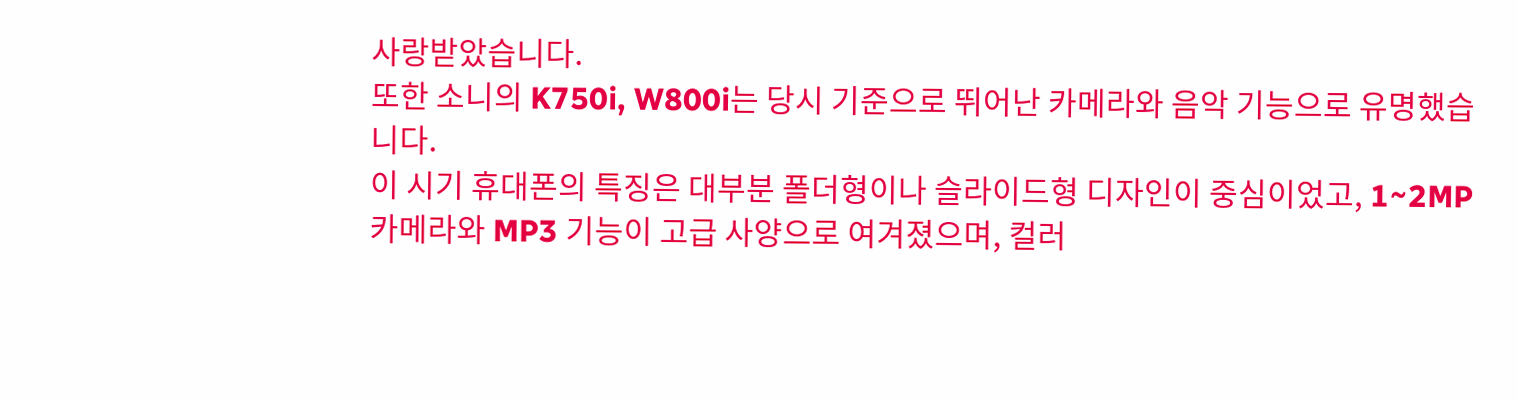사랑받았습니다.
또한 소니의 K750i, W800i는 당시 기준으로 뛰어난 카메라와 음악 기능으로 유명했습니다.
이 시기 휴대폰의 특징은 대부분 폴더형이나 슬라이드형 디자인이 중심이었고, 1~2MP 카메라와 MP3 기능이 고급 사양으로 여겨졌으며, 컬러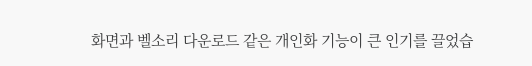화면과 벨소리 다운로드 같은 개인화 기능이 큰 인기를 끌었습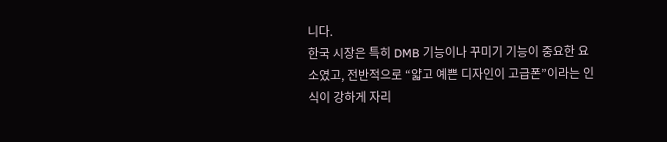니다.
한국 시장은 특히 DMB 기능이나 꾸미기 기능이 중요한 요소였고, 전반적으로 “얇고 예쁜 디자인이 고급폰”이라는 인식이 강하게 자리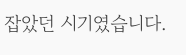잡았던 시기였습니다.